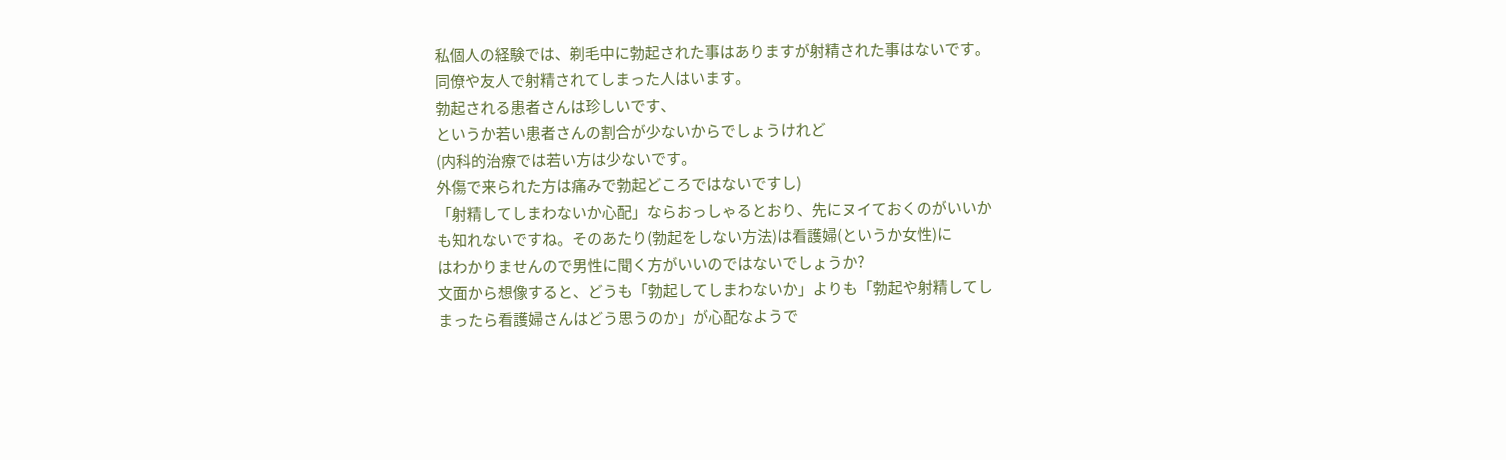私個人の経験では、剃毛中に勃起された事はありますが射精された事はないです。
同僚や友人で射精されてしまった人はいます。
勃起される患者さんは珍しいです、
というか若い患者さんの割合が少ないからでしょうけれど
(内科的治療では若い方は少ないです。
外傷で来られた方は痛みで勃起どころではないですし)
「射精してしまわないか心配」ならおっしゃるとおり、先にヌイておくのがいいか
も知れないですね。そのあたり(勃起をしない方法)は看護婦(というか女性)に
はわかりませんので男性に聞く方がいいのではないでしょうか?
文面から想像すると、どうも「勃起してしまわないか」よりも「勃起や射精してし
まったら看護婦さんはどう思うのか」が心配なようで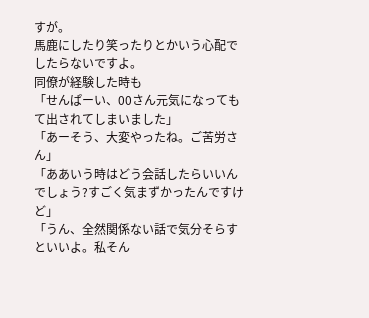すが。
馬鹿にしたり笑ったりとかいう心配でしたらないですよ。
同僚が経験した時も
「せんぱーい、00さん元気になってもて出されてしまいました」
「あーそう、大変やったね。ご苦労さん」
「ああいう時はどう会話したらいいんでしょう?すごく気まずかったんですけど」
「うん、全然関係ない話で気分そらすといいよ。私そん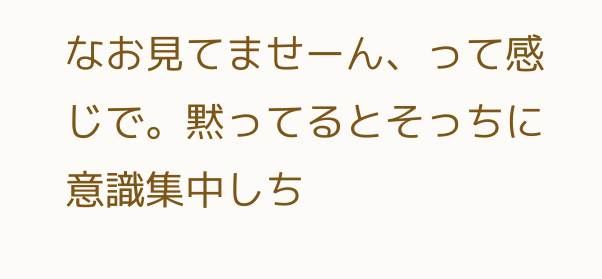なお見てませーん、って感
じで。黙ってるとそっちに意識集中しち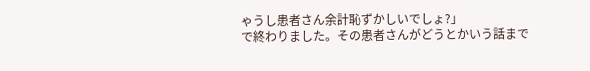ゃうし患者さん余計恥ずかしいでしょ?」
で終わりました。その患者さんがどうとかいう話まで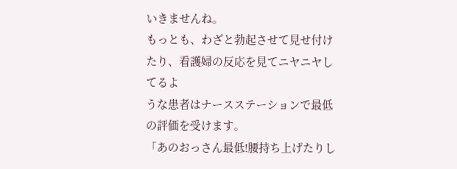いきませんね。
もっとも、わざと勃起させて見せ付けたり、看護婦の反応を見てニヤニヤしてるよ
うな患者はナースステーションで最低の評価を受けます。
「あのおっさん最低!腰持ち上げたりし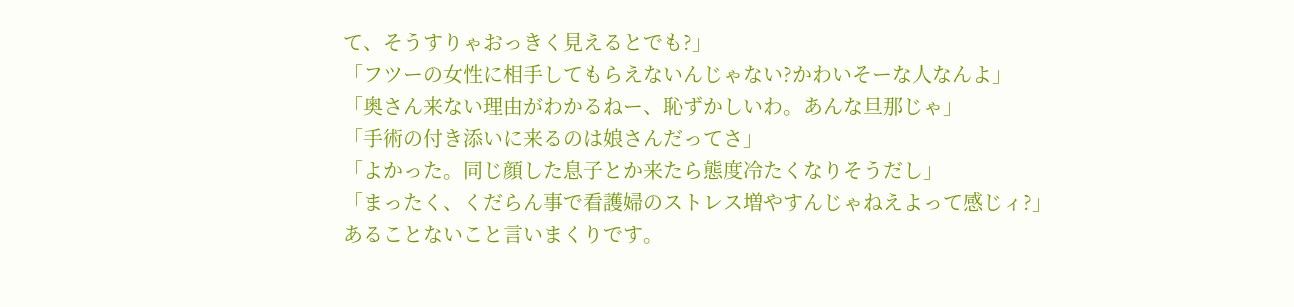て、そうすりゃおっきく見えるとでも?」
「フツーの女性に相手してもらえないんじゃない?かわいそーな人なんよ」
「奥さん来ない理由がわかるねー、恥ずかしいわ。あんな旦那じゃ」
「手術の付き添いに来るのは娘さんだってさ」
「よかった。同じ顔した息子とか来たら態度冷たくなりそうだし」
「まったく、くだらん事で看護婦のストレス増やすんじゃねえよって感じィ?」
あることないこと言いまくりです。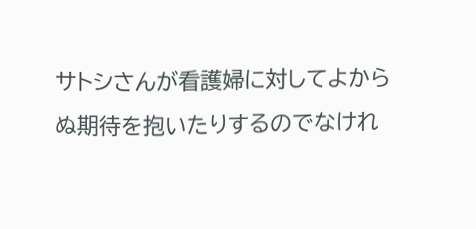サトシさんが看護婦に対してよからぬ期待を抱いたりするのでなけれ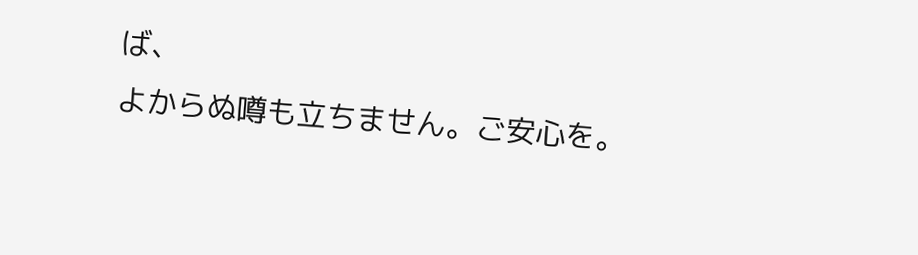ば、
よからぬ噂も立ちません。ご安心を。